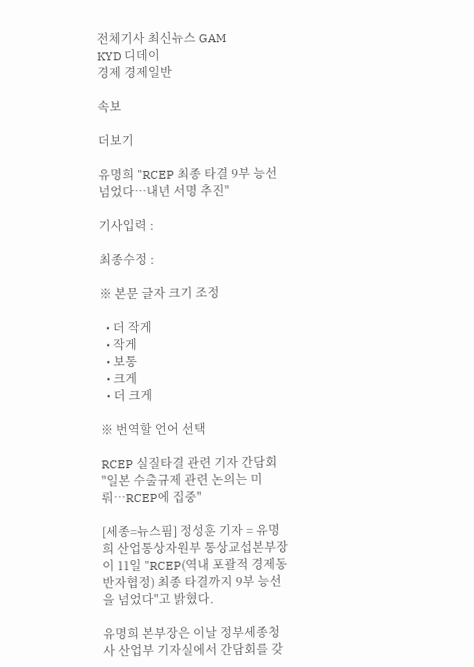전체기사 최신뉴스 GAM
KYD 디데이
경제 경제일반

속보

더보기

유명희 "RCEP 최종 타결 9부 능선 넘었다…내년 서명 추진"

기사입력 :

최종수정 :

※ 본문 글자 크기 조정

  • 더 작게
  • 작게
  • 보통
  • 크게
  • 더 크게

※ 번역할 언어 선택

RCEP 실질타결 관련 기자 간담회
"일본 수출규제 관련 논의는 미뤄…RCEP에 집중"

[세종=뉴스핌] 정성훈 기자 = 유명희 산업통상자원부 통상교섭본부장이 11일 "RCEP(역내 포괄적 경제동반자협정) 최종 타결까지 9부 능선을 넘었다"고 밝혔다.

유명희 본부장은 이날 정부세종청사 산업부 기자실에서 간담회를 갖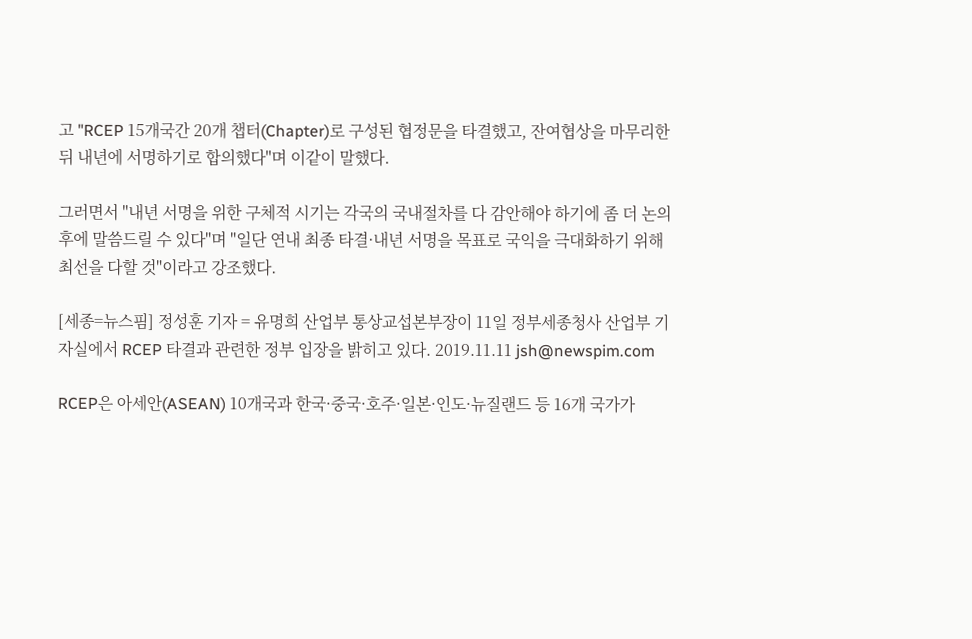고 "RCEP 15개국간 20개 챕터(Chapter)로 구성된 협정문을 타결했고, 잔여협상을 마무리한 뒤 내년에 서명하기로 합의했다"며 이같이 말했다.

그러면서 "내년 서명을 위한 구체적 시기는 각국의 국내절차를 다 감안해야 하기에 좀 더 논의 후에 말씀드릴 수 있다"며 "일단 연내 최종 타결·내년 서명을 목표로 국익을 극대화하기 위해 최선을 다할 것"이라고 강조했다.

[세종=뉴스핌] 정성훈 기자 = 유명희 산업부 통상교섭본부장이 11일 정부세종청사 산업부 기자실에서 RCEP 타결과 관련한 정부 입장을 밝히고 있다. 2019.11.11 jsh@newspim.com

RCEP은 아세안(ASEAN) 10개국과 한국·중국·호주·일본·인도·뉴질랜드 등 16개 국가가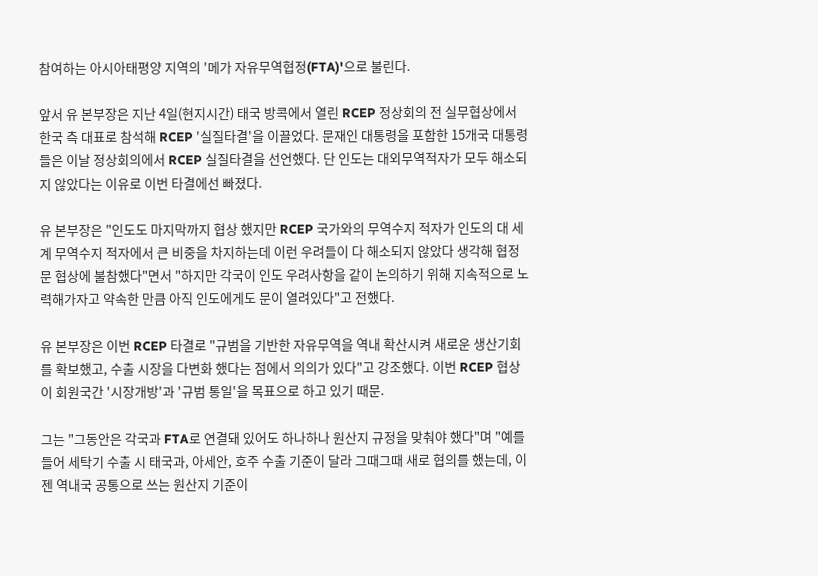참여하는 아시아태평양 지역의 '메가 자유무역협정(FTA)'으로 불린다.

앞서 유 본부장은 지난 4일(현지시간) 태국 방콕에서 열린 RCEP 정상회의 전 실무협상에서 한국 측 대표로 참석해 RCEP '실질타결'을 이끌었다. 문재인 대통령을 포함한 15개국 대통령들은 이날 정상회의에서 RCEP 실질타결을 선언했다. 단 인도는 대외무역적자가 모두 해소되지 않았다는 이유로 이번 타결에선 빠졌다.

유 본부장은 "인도도 마지막까지 협상 했지만 RCEP 국가와의 무역수지 적자가 인도의 대 세계 무역수지 적자에서 큰 비중을 차지하는데 이런 우려들이 다 해소되지 않았다 생각해 협정문 협상에 불참했다"면서 "하지만 각국이 인도 우려사항을 같이 논의하기 위해 지속적으로 노력해가자고 약속한 만큼 아직 인도에게도 문이 열려있다"고 전했다.

유 본부장은 이번 RCEP 타결로 "규범을 기반한 자유무역을 역내 확산시켜 새로운 생산기회를 확보했고, 수출 시장을 다변화 했다는 점에서 의의가 있다"고 강조했다. 이번 RCEP 협상이 회원국간 '시장개방'과 '규범 통일'을 목표으로 하고 있기 때문.

그는 "그동안은 각국과 FTA로 연결돼 있어도 하나하나 원산지 규정을 맞춰야 했다"며 "예를 들어 세탁기 수출 시 태국과, 아세안, 호주 수출 기준이 달라 그때그때 새로 협의를 했는데, 이젠 역내국 공통으로 쓰는 원산지 기준이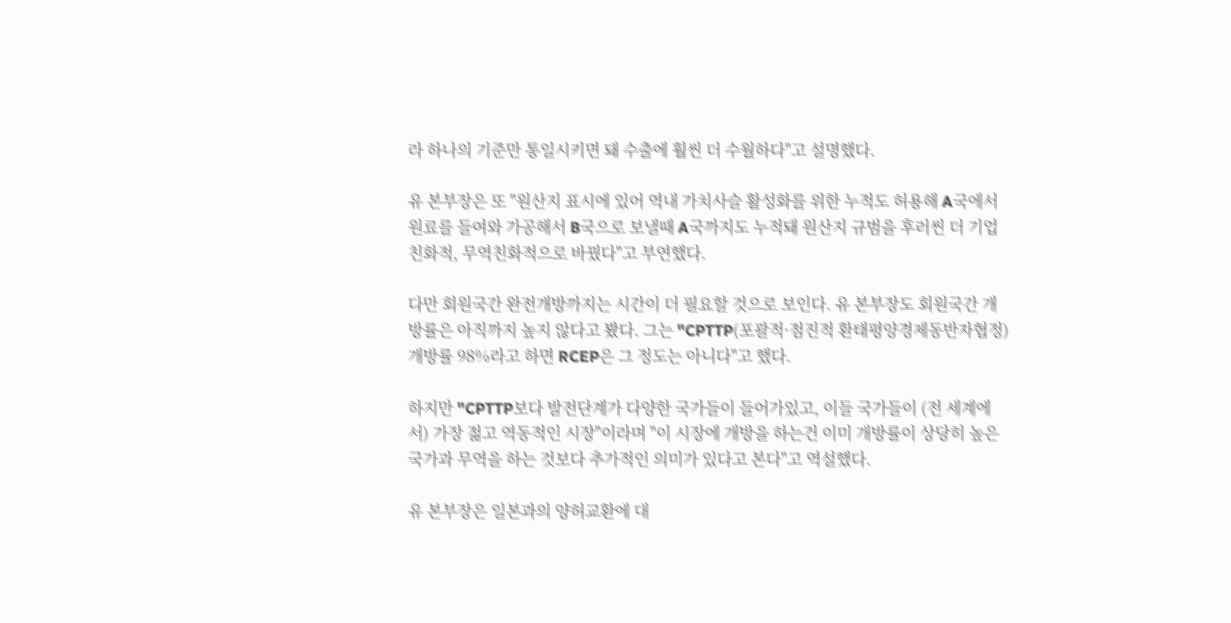라 하나의 기준만 통일시키면 돼 수출에 훨씬 더 수월하다"고 설명했다.

유 본부장은 또 "원산지 표시에 있어 역내 가치사슬 활성화를 위한 누적도 허용해 A국에서 원료를 들여와 가공해서 B국으로 보낼때 A국까지도 누적돼 원산지 규범을 후러씬 더 기업 친화적, 무역친화적으로 바꿨다"고 부연했다.

다만 회원국간 완전개방까지는 시간이 더 필요할 것으로 보인다. 유 본부장도 회원국간 개방률은 아직까지 높지 않다고 봤다. 그는 "CPTTP(포괄적·점진적 환태평양경제동반자협정) 개방률 98%라고 하면 RCEP은 그 정도는 아니다"고 했다.

하지만 "CPTTP보다 발전단계가 다양한 국가들이 들어가있고, 이들 국가들이 (전 세계에서) 가장 젊고 역동적인 시장"이라며 "이 시장에 개방을 하는건 이미 개방률이 상당히 높은 국가과 무역을 하는 것보다 추가적인 의미가 있다고 본다"고 역설했다.

유 본부장은 일본과의 양허교환에 대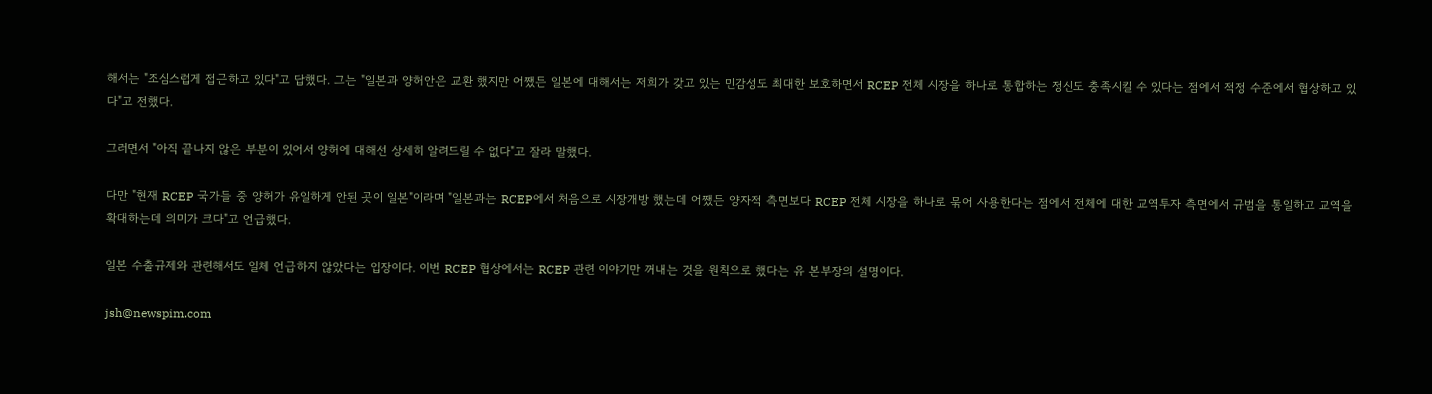해서는 "조심스럽게 접근하고 있다"고 답했다. 그는 "일본과 양허안은 교환 했지만 어쨌든 일본에 대해서는 저희가 갖고 있는 민감성도 최대한 보호하면서 RCEP 전체 시장을 하나로 통합하는 정신도 충족시킬 수 있다는 점에서 적정 수준에서 협상하고 있다"고 전했다.

그러면서 "아직 끝나지 않은 부분이 있어서 양허에 대해선 상세히 알려드릴 수 없다"고 잘라 말했다.

다만 "현재 RCEP 국가들 중 양허가 유일하게 안된 곳이 일본"이라며 "일본과는 RCEP에서 처음으로 시장개방 했는데 어쨌든 양자적 측면보다 RCEP 전체 시장을 하나로 묶어 사용한다는 점에서 전체에 대한 교역투자 측면에서 규범을 통일하고 교역을 확대하는데 의미가 크다"고 언급했다.

일본 수출규제와 관련해서도 일체 언급하지 않았다는 입장이다. 이번 RCEP 협상에서는 RCEP 관련 이야기만 꺼내는 것을 원칙으로 했다는 유 본부장의 설명이다.

jsh@newspim.com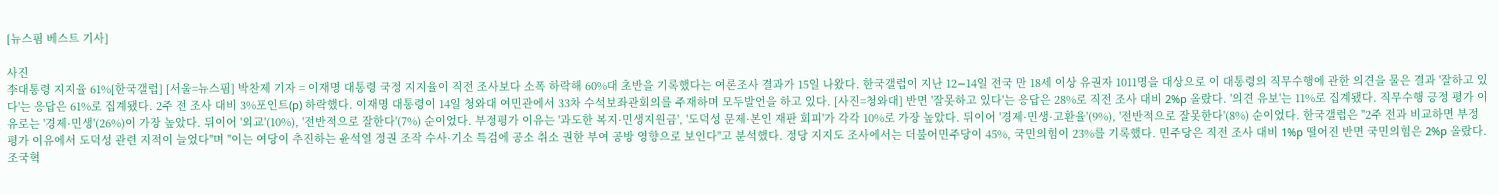[뉴스핌 베스트 기사]

사진
李대통령 지지율 61%[한국갤럽] [서울=뉴스핌] 박찬제 기자 = 이재명 대통령 국정 지지율이 직전 조사보다 소폭 하락해 60%대 초반을 기록했다는 여론조사 결과가 15일 나왔다. 한국갤럽이 지난 12∼14일 전국 만 18세 이상 유권자 1011명을 대상으로 이 대통령의 직무수행에 관한 의견을 물은 결과 '잘하고 있다'는 응답은 61%로 집계됐다. 2주 전 조사 대비 3%포인트(p) 하락했다. 이재명 대통령이 14일 청와대 여민관에서 33차 수석보좌관회의를 주재하며 모두발언을 하고 있다. [사진=청와대] 반면 '잘못하고 있다'는 응답은 28%로 직전 조사 대비 2%p 올랐다. '의견 유보'는 11%로 집계됐다. 직무수행 긍정 평가 이유로는 '경제·민생'(26%)이 가장 높았다. 뒤이어 '외교'(10%), '전반적으로 잘한다'(7%) 순이었다. 부정평가 이유는 '과도한 복지·민생지원금', '도덕성 문제·본인 재판 회피'가 각각 10%로 가장 높았다. 뒤이어 '경제·민생·고환율'(9%), '전반적으로 잘못한다'(8%) 순이었다. 한국갤럽은 "2주 전과 비교하면 부정 평가 이유에서 도덕성 관련 지적이 늘었다"며 "이는 여당이 추진하는 윤석열 정권 조작 수사·기소 특검에 공소 취소 권한 부여 공방 영향으로 보인다"고 분석했다. 정당 지지도 조사에서는 더불어민주당이 45%, 국민의힘이 23%를 기록했다. 민주당은 직전 조사 대비 1%p 떨어진 반면 국민의힘은 2%p 올랐다. 조국혁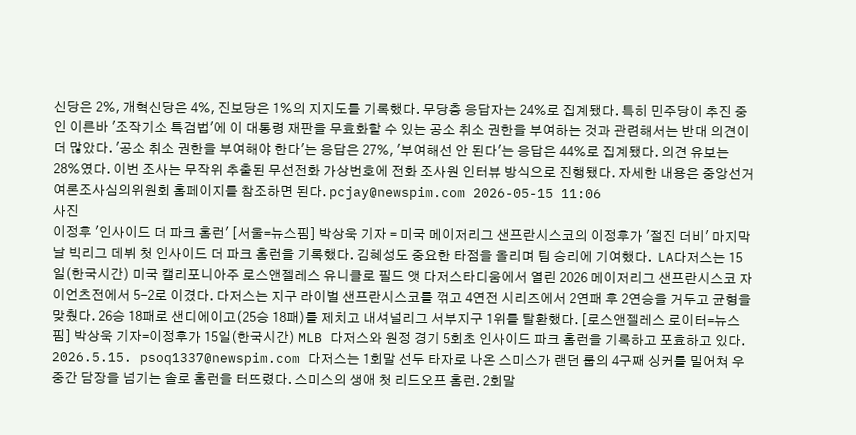신당은 2%, 개혁신당은 4%, 진보당은 1%의 지지도를 기록했다. 무당층 응답자는 24%로 집계됐다. 특히 민주당이 추진 중인 이른바 '조작기소 특검법'에 이 대통령 재판을 무효화할 수 있는 공소 취소 권한을 부여하는 것과 관련해서는 반대 의견이 더 많았다. '공소 취소 권한을 부여해야 한다'는 응답은 27%, '부여해선 안 된다'는 응답은 44%로 집계됐다. 의견 유보는 28%였다. 이번 조사는 무작위 추출된 무선전화 가상번호에 전화 조사원 인터뷰 방식으로 진행됐다. 자세한 내용은 중앙선거여론조사심의위원회 홈페이지를 참조하면 된다. pcjay@newspim.com 2026-05-15 11:06
사진
이정후 '인사이드 더 파크 홈런' [서울=뉴스핌] 박상욱 기자 = 미국 메이저리그 샌프란시스코의 이정후가 '절진 더비' 마지막 날 빅리그 데뷔 첫 인사이드 더 파크 홈런을 기록했다. 김혜성도 중요한 타점을 올리며 팀 승리에 기여했다.  LA다저스는 15일(한국시간) 미국 캘리포니아주 로스앤젤레스 유니클로 필드 앳 다저스타디움에서 열린 2026 메이저리그 샌프란시스코 자이언츠전에서 5-2로 이겼다. 다저스는 지구 라이벌 샌프란시스코를 꺾고 4연전 시리즈에서 2연패 후 2연승을 거두고 균형을 맞췄다. 26승 18패로 샌디에이고(25승 18패)를 제치고 내셔널리그 서부지구 1위를 탈환했다. [로스앤젤레스 로이터=뉴스핌] 박상욱 기자=이정후가 15일(한국시간) MLB 다저스와 원정 경기 5회초 인사이드 파크 홈런을 기록하고 포효하고 있다. 2026.5.15. psoq1337@newspim.com 다저스는 1회말 선두 타자로 나온 스미스가 랜던 룹의 4구째 싱커를 밀어쳐 우중간 담장을 넘기는 솔로 홈런을 터뜨렸다. 스미스의 생애 첫 리드오프 홈런. 2회말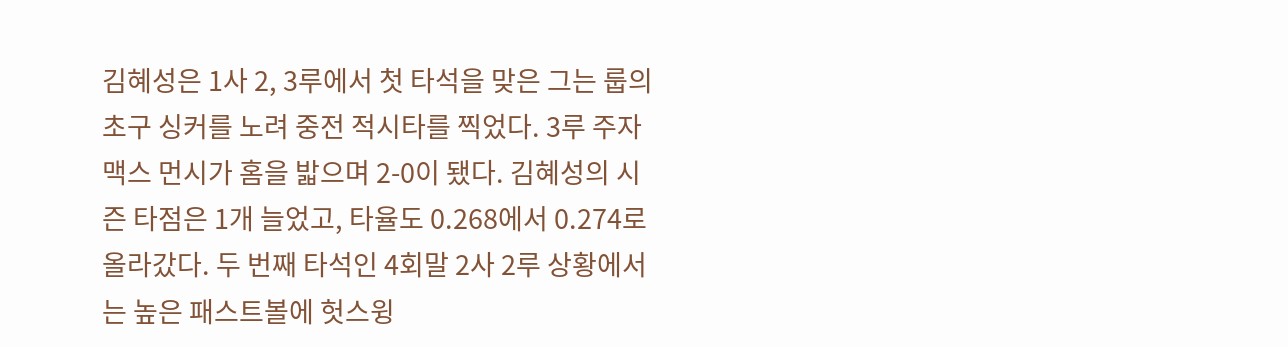김혜성은 1사 2, 3루에서 첫 타석을 맞은 그는 룹의 초구 싱커를 노려 중전 적시타를 찍었다. 3루 주자 맥스 먼시가 홈을 밟으며 2-0이 됐다. 김혜성의 시즌 타점은 1개 늘었고, 타율도 0.268에서 0.274로 올라갔다. 두 번째 타석인 4회말 2사 2루 상황에서는 높은 패스트볼에 헛스윙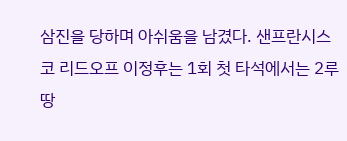삼진을 당하며 아쉬움을 남겼다. 샌프란시스코 리드오프 이정후는 1회 첫 타석에서는 2루 땅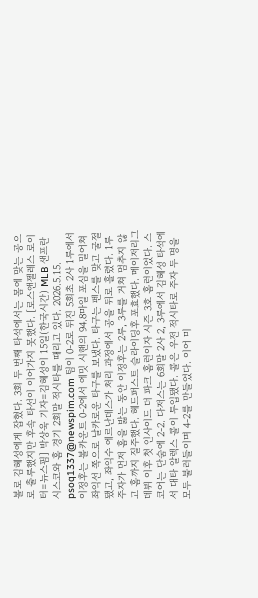볼로 김혜성에게 잡혔다. 3회 두 번째 타석에서는 몸에 맞는 공으로 출루했지만 후속 타선이 이어가지 못했다. [로스앤젤레스 로이터=뉴스핌] 박상욱 기자=김혜성이 15일(한국시간) MLB 샌프란시스코와 홈 경기 2회말 적시타를 때리고 있다. 2026.5.15. psoq1337@newspim.com 팀이 0-2로 뒤진 5회초 2사 1루에서 이정후는 볼카운트 0-2에서 에밋 시핸의 94.8마일 포심을 밀어쳐 좌익선 쪽으로 날카로운 타구를 보냈다. 타구는 펜스를 맞고 굴절됐고, 좌익수 에르난데스가 처리 과정에서 공을 뒤로 흘렸다. 1루 주자가 먼저 홈을 밟는 동안 이정후는 2루, 3루를 거쳐 멈추지 않고 홈까지 질주했다. 헤드퍼스트 슬라이딩후 포효했다. 메이저리그 데뷔 이후 첫 인사이드 더 파크 홈런이자 시즌 3호 홈런이었다. 스코어는 단숨에 2-2. 다저스는 6회말 2사 2, 3루에서 김혜성 타석에서 대타 알렉스 콜이 투입됐다. 콜은 우전 적시타로 주자 두 명을 모두 불러들이며 4-2를 만들었다. 이어 미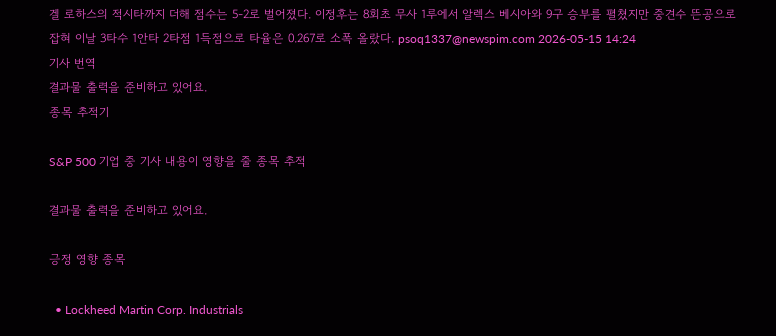겔 로하스의 적시타까지 더해 점수는 5-2로 벌어졌다. 이정후는 8회초 무사 1루에서 알렉스 베시아와 9구 승부를 펼쳤지만 중견수 뜬공으로 잡혀 이날 3타수 1안타 2타점 1득점으로 타율은 0.267로 소폭 올랐다. psoq1337@newspim.com 2026-05-15 14:24
기사 번역
결과물 출력을 준비하고 있어요.
종목 추적기

S&P 500 기업 중 기사 내용이 영향을 줄 종목 추적

결과물 출력을 준비하고 있어요.

긍정 영향 종목

  • Lockheed Martin Corp. Industrials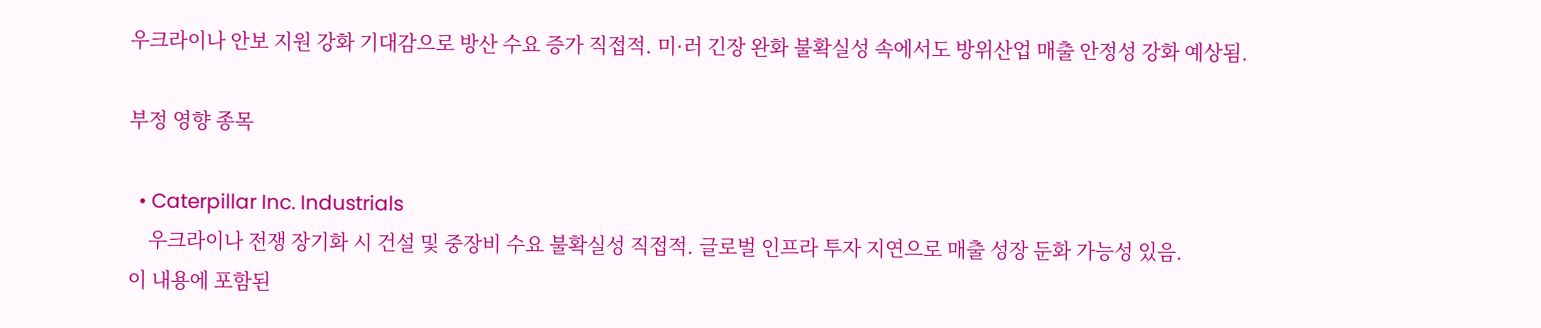우크라이나 안보 지원 강화 기대감으로 방산 수요 증가 직접적. 미·러 긴장 완화 불확실성 속에서도 방위산업 매출 안정성 강화 예상됨.

부정 영향 종목

  • Caterpillar Inc. Industrials
    우크라이나 전쟁 장기화 시 건설 및 중장비 수요 불확실성 직접적. 글로벌 인프라 투자 지연으로 매출 성장 둔화 가능성 있음.
이 내용에 포함된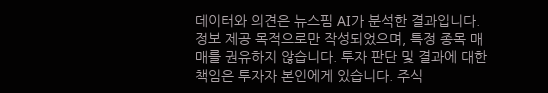데이터와 의견은 뉴스핌 AI가 분석한 결과입니다. 정보 제공 목적으로만 작성되었으며, 특정 종목 매매를 권유하지 않습니다. 투자 판단 및 결과에 대한 책임은 투자자 본인에게 있습니다. 주식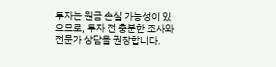투자는 원금 손실 가능성이 있으므로, 투자 전 충분한 조사와 전문가 상담을 권장합니다.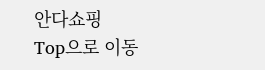안다쇼핑
Top으로 이동